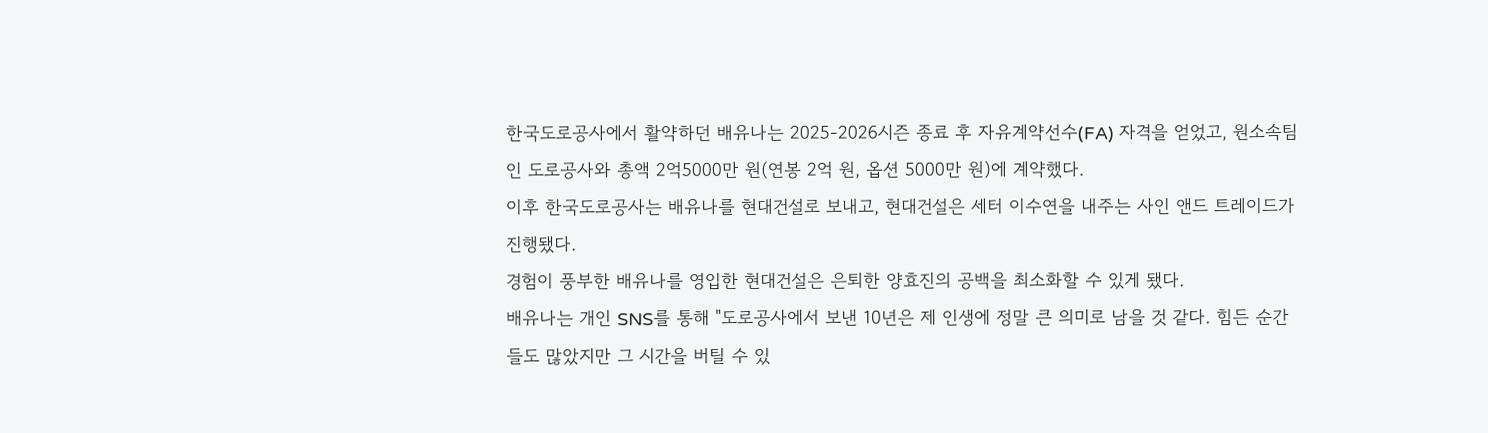한국도로공사에서 활약하던 배유나는 2025-2026시즌 종료 후 자유계약선수(FA) 자격을 얻었고, 원소속팀인 도로공사와 총액 2억5000만 원(연봉 2억 원, 옵션 5000만 원)에 계약했다.
이후 한국도로공사는 배유나를 현대건설로 보내고, 현대건설은 세터 이수연을 내주는 사인 앤드 트레이드가 진행됐다.
경험이 풍부한 배유나를 영입한 현대건설은 은퇴한 양효진의 공백을 최소화할 수 있게 됐다.
배유나는 개인 SNS를 통해 "도로공사에서 보낸 10년은 제 인생에 정말 큰 의미로 남을 것 같다. 힘든 순간들도 많았지만 그 시간을 버틸 수 있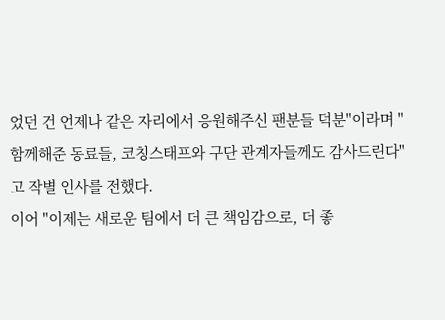었던 건 언제나 같은 자리에서 응원해주신 팬분들 덕분"이라며 "함께해준 동료들, 코칭스태프와 구단 관계자들께도 감사드린다"고 작별 인사를 전했다.
이어 "이제는 새로운 팀에서 더 큰 책임감으로, 더 좋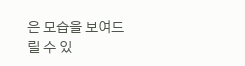은 모습을 보여드릴 수 있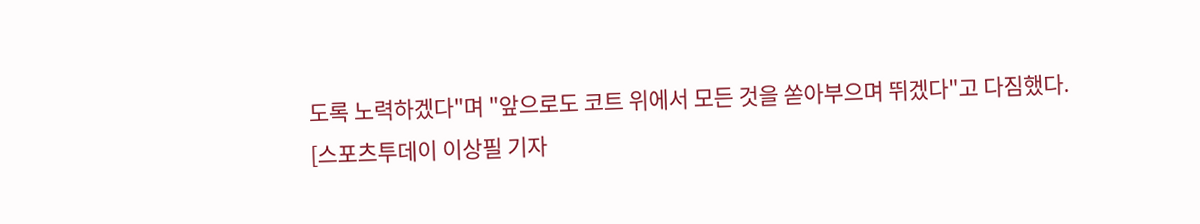도록 노력하겠다"며 "앞으로도 코트 위에서 모든 것을 쏟아부으며 뛰겠다"고 다짐했다.
[스포츠투데이 이상필 기자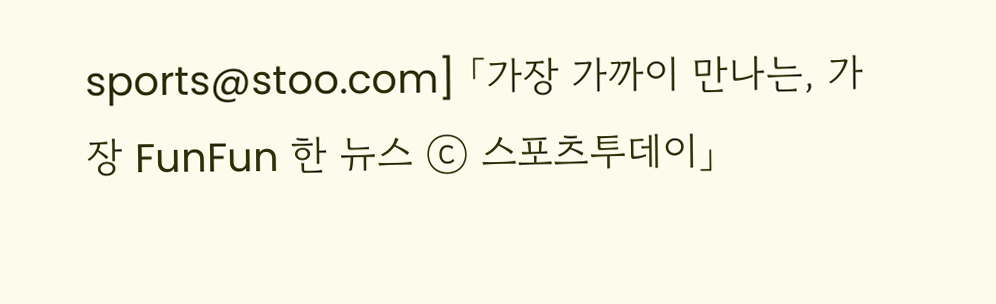sports@stoo.com] 「가장 가까이 만나는, 가장 FunFun 한 뉴스 ⓒ 스포츠투데이」